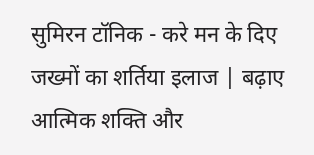सुमिरन टॉनिक - करे मन के दिए जख्मों का शर्तिया इलाज | बढ़ाए आत्मिक शक्ति और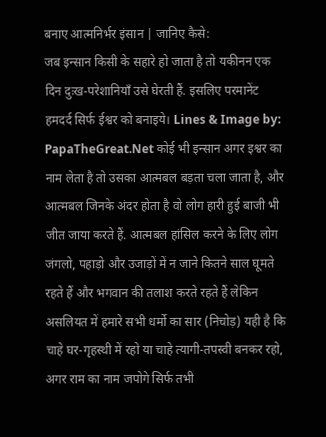बनाए आत्मनिर्भर इंसान | जानिए कैसे:
जब इन्सान किसी के सहारे हो जाता है तो यकीनन एक दिन दुःख-परेशानियाँ उसे घेरती हैं. इसलिए परमानेंट हमदर्द सिर्फ ईश्वर को बनाइये। Lines & Image by: PapaTheGreat.Net कोई भी इन्सान अगर इश्वर का नाम लेता है तो उसका आत्मबल बड़ता चला जाता है, और आत्मबल जिनके अंदर होता है वो लोग हारी हुई बाजी भी जीत जाया करते हैं. आत्मबल हांसिल करने के लिए लोग जंगलो, पहाड़ो और उजाड़ों में न जाने कितने साल घूमते रहते हैं और भगवान की तलाश करते रहते हैं लेकिन असलियत में हमारे सभी धर्मो का सार (निचोड़) यही है कि चाहे घर-गृहस्थी में रहो या चाहे त्यागी-तपस्वी बनकर रहो, अगर राम का नाम जपोगे सिर्फ तभी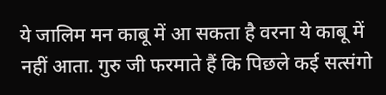ये जालिम मन काबू में आ सकता है वरना ये काबू में नहीं आता. गुरु जी फरमाते हैं कि पिछले कई सत्संगो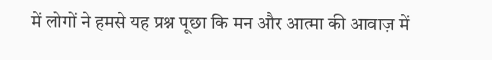में लोगों ने हमसे यह प्रश्न पूछा कि मन और आत्मा की आवाज़ में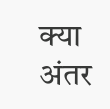क्या अंतर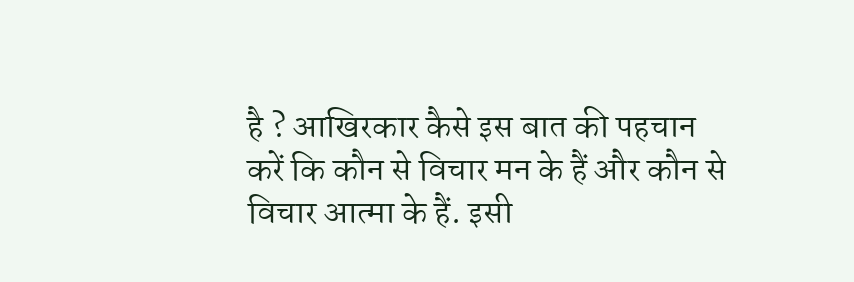है ? आखिरकार कैसे इस बात की पहचान करें कि कौन से विचार मन के हैं और कौन से विचार आत्मा के हैं. इसी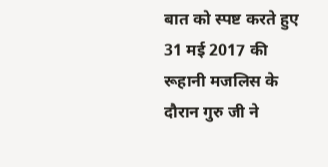बात को स्पष्ट करते हुए 31 मई 2017 की रूहानी मजलिस के दौरान गुरु जी ने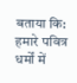बताया कि: हमारे पवित्र धर्मों में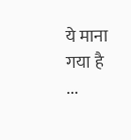ये माना गया है ...